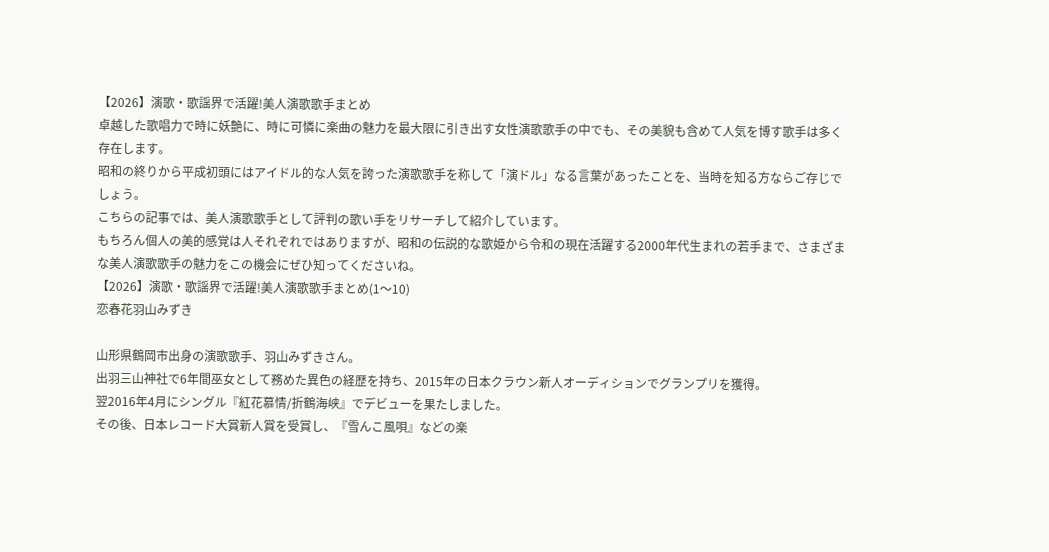【2026】演歌・歌謡界で活躍!美人演歌歌手まとめ
卓越した歌唱力で時に妖艶に、時に可憐に楽曲の魅力を最大限に引き出す女性演歌歌手の中でも、その美貌も含めて人気を博す歌手は多く存在します。
昭和の終りから平成初頭にはアイドル的な人気を誇った演歌歌手を称して「演ドル」なる言葉があったことを、当時を知る方ならご存じでしょう。
こちらの記事では、美人演歌歌手として評判の歌い手をリサーチして紹介しています。
もちろん個人の美的感覚は人それぞれではありますが、昭和の伝説的な歌姫から令和の現在活躍する2000年代生まれの若手まで、さまざまな美人演歌歌手の魅力をこの機会にぜひ知ってくださいね。
【2026】演歌・歌謡界で活躍!美人演歌歌手まとめ(1〜10)
恋春花羽山みずき

山形県鶴岡市出身の演歌歌手、羽山みずきさん。
出羽三山神社で6年間巫女として務めた異色の経歴を持ち、2015年の日本クラウン新人オーディションでグランプリを獲得。
翌2016年4月にシングル『紅花慕情/折鶴海峡』でデビューを果たしました。
その後、日本レコード大賞新人賞を受賞し、『雪んこ風唄』などの楽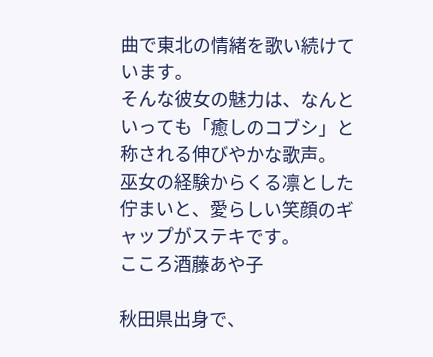曲で東北の情緒を歌い続けています。
そんな彼女の魅力は、なんといっても「癒しのコブシ」と称される伸びやかな歌声。
巫女の経験からくる凛とした佇まいと、愛らしい笑顔のギャップがステキです。
こころ酒藤あや子

秋田県出身で、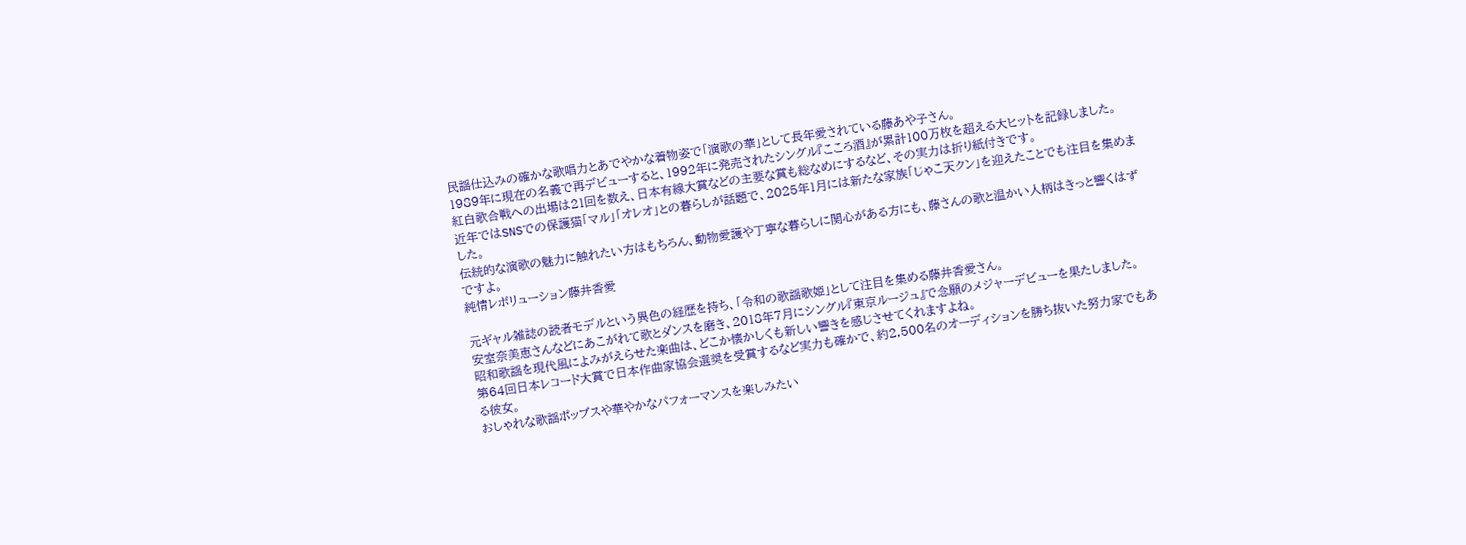民謡仕込みの確かな歌唱力とあでやかな着物姿で「演歌の華」として長年愛されている藤あや子さん。
1989年に現在の名義で再デビューすると、1992年に発売されたシングル『こころ酒』が累計100万枚を超える大ヒットを記録しました。
紅白歌合戦への出場は21回を数え、日本有線大賞などの主要な賞も総なめにするなど、その実力は折り紙付きです。
近年ではSNSでの保護猫「マル」「オレオ」との暮らしが話題で、2025年1月には新たな家族「じゃこ天クン」を迎えたことでも注目を集めました。
伝統的な演歌の魅力に触れたい方はもちろん、動物愛護や丁寧な暮らしに関心がある方にも、藤さんの歌と温かい人柄はきっと響くはずですよ。
純情レボリューション藤井香愛

元ギャル雑誌の読者モデルという異色の経歴を持ち、「令和の歌謡歌姫」として注目を集める藤井香愛さん。
安室奈美恵さんなどにあこがれて歌とダンスを磨き、2018年7月にシングル『東京ルージュ』で念願のメジャーデビューを果たしました。
昭和歌謡を現代風によみがえらせた楽曲は、どこか懐かしくも新しい響きを感じさせてくれますよね。
第64回日本レコード大賞で日本作曲家協会選奨を受賞するなど実力も確かで、約2,500名のオーディションを勝ち抜いた努力家でもある彼女。
おしゃれな歌謡ポップスや華やかなパフォーマンスを楽しみたい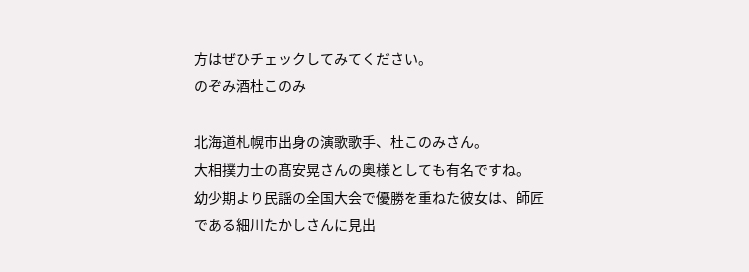方はぜひチェックしてみてください。
のぞみ酒杜このみ

北海道札幌市出身の演歌歌手、杜このみさん。
大相撲力士の髙安晃さんの奥様としても有名ですね。
幼少期より民謡の全国大会で優勝を重ねた彼女は、師匠である細川たかしさんに見出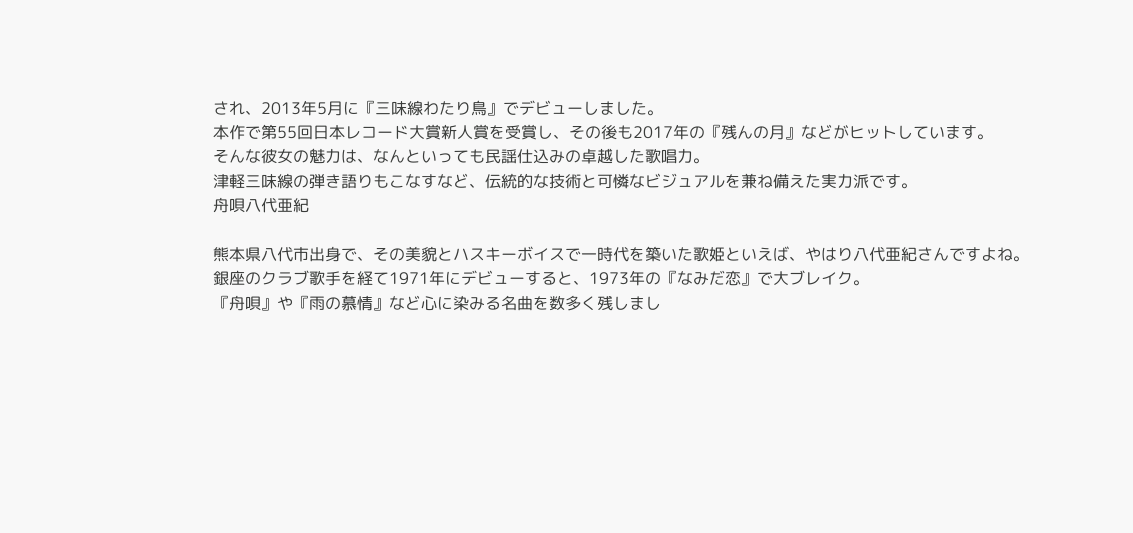され、2013年5月に『三味線わたり鳥』でデビューしました。
本作で第55回日本レコード大賞新人賞を受賞し、その後も2017年の『残んの月』などがヒットしています。
そんな彼女の魅力は、なんといっても民謡仕込みの卓越した歌唱力。
津軽三味線の弾き語りもこなすなど、伝統的な技術と可憐なビジュアルを兼ね備えた実力派です。
舟唄八代亜紀

熊本県八代市出身で、その美貌とハスキーボイスで一時代を築いた歌姫といえば、やはり八代亜紀さんですよね。
銀座のクラブ歌手を経て1971年にデビューすると、1973年の『なみだ恋』で大ブレイク。
『舟唄』や『雨の慕情』など心に染みる名曲を数多く残しまし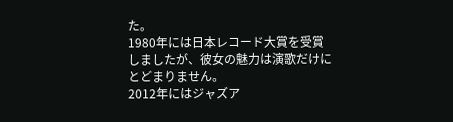た。
1980年には日本レコード大賞を受賞しましたが、彼女の魅力は演歌だけにとどまりません。
2012年にはジャズア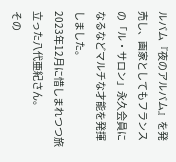ルバム『夜のアルバム』を発売し、画家としてもフランスの「ル・サロン」永久会員になるなどマルチな才能を発揮しました。
2023年12月に惜しまれつつ旅立った八代亜紀さん。
その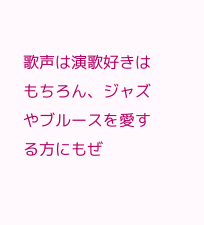歌声は演歌好きはもちろん、ジャズやブルースを愛する方にもぜ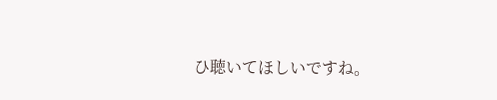ひ聴いてほしいですね。